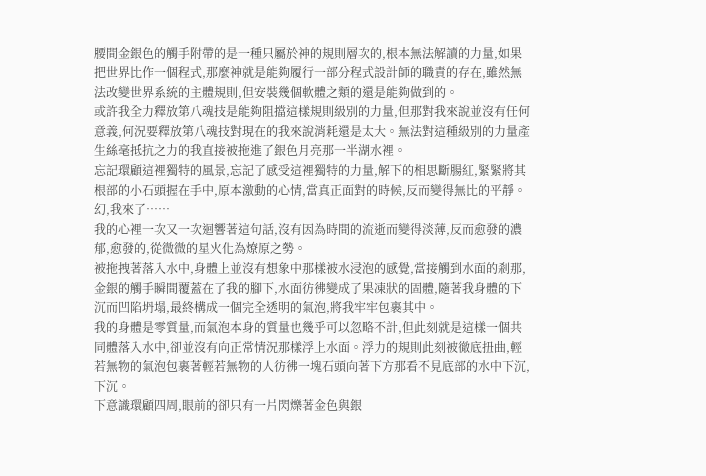腰間金銀色的觸手附帶的是一種只屬於神的規則層次的,根本無法解讀的力量,如果把世界比作一個程式,那麼神就是能夠履行一部分程式設計師的職責的存在,雖然無法改變世界系統的主體規則,但安裝幾個軟體之類的還是能夠做到的。
或許我全力釋放第八魂技是能夠阻擋這樣規則級別的力量,但那對我來說並沒有任何意義,何況要釋放第八魂技對現在的我來說消耗還是太大。無法對這種級別的力量產生絲毫抵抗之力的我直接被拖進了銀色月亮那一半湖水裡。
忘記環顧這裡獨特的風景,忘記了感受這裡獨特的力量,解下的相思斷腸紅,緊緊將其根部的小石頭握在手中,原本激動的心情,當真正面對的時候,反而變得無比的平靜。
幻,我來了……
我的心裡一次又一次迴響著這句話,沒有因為時間的流逝而變得淡薄,反而愈發的濃郁,愈發的,從微微的星火化為燎原之勢。
被拖拽著落入水中,身體上並沒有想象中那樣被水浸泡的感覺,當接觸到水面的剎那,金銀的觸手瞬間覆蓋在了我的腳下,水面彷彿變成了果凍狀的固體,隨著我身體的下沉而凹陷坍塌,最終構成一個完全透明的氣泡,將我牢牢包裹其中。
我的身體是零質量,而氣泡本身的質量也幾乎可以忽略不計,但此刻就是這樣一個共同體落入水中,卻並沒有向正常情況那樣浮上水面。浮力的規則此刻被徹底扭曲,輕若無物的氣泡包裹著輕若無物的人彷彿一塊石頭向著下方那看不見底部的水中下沉,下沉。
下意識環顧四周,眼前的卻只有一片閃爍著金色與銀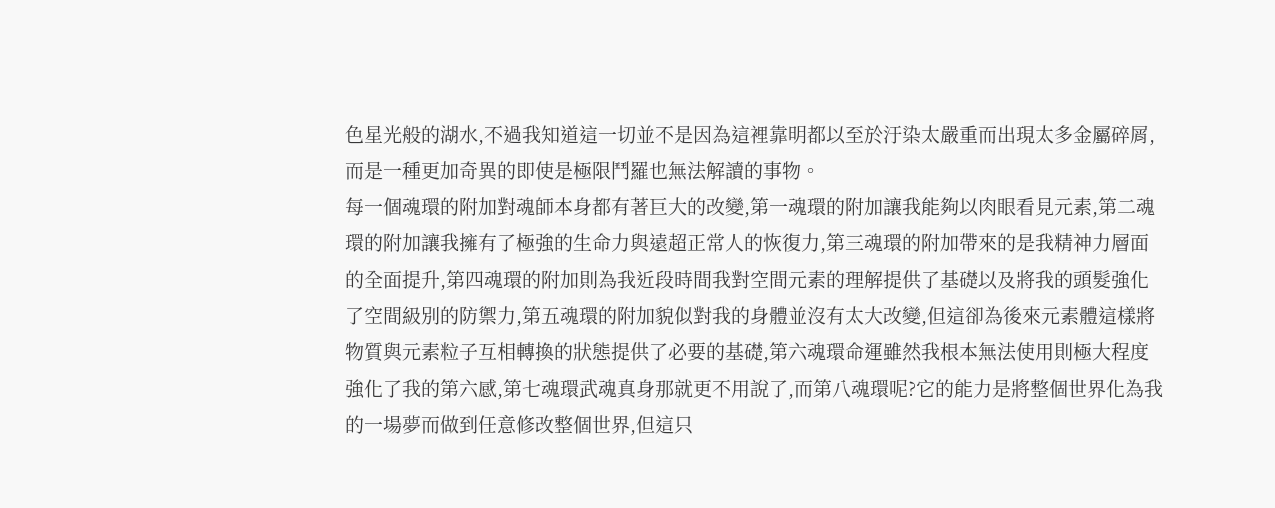色星光般的湖水,不過我知道這一切並不是因為這裡靠明都以至於汙染太嚴重而出現太多金屬碎屑,而是一種更加奇異的即使是極限鬥羅也無法解讀的事物。
每一個魂環的附加對魂師本身都有著巨大的改變,第一魂環的附加讓我能夠以肉眼看見元素,第二魂環的附加讓我擁有了極強的生命力與遠超正常人的恢復力,第三魂環的附加帶來的是我精神力層面的全面提升,第四魂環的附加則為我近段時間我對空間元素的理解提供了基礎以及將我的頭髮強化了空間級別的防禦力,第五魂環的附加貌似對我的身體並沒有太大改變,但這卻為後來元素體這樣將物質與元素粒子互相轉換的狀態提供了必要的基礎,第六魂環命運雖然我根本無法使用則極大程度強化了我的第六感,第七魂環武魂真身那就更不用說了,而第八魂環呢?它的能力是將整個世界化為我的一場夢而做到任意修改整個世界,但這只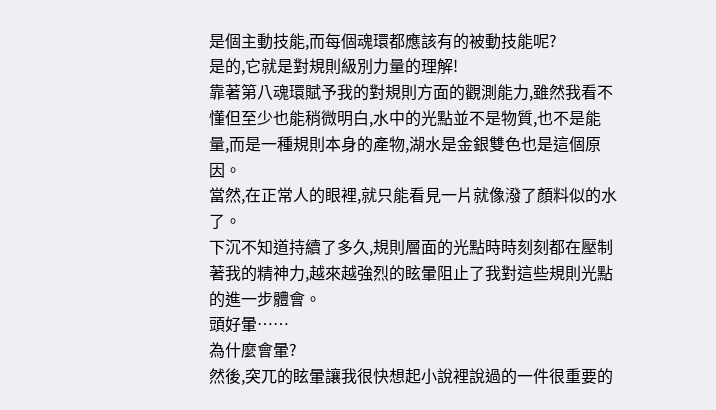是個主動技能,而每個魂環都應該有的被動技能呢?
是的,它就是對規則級別力量的理解!
靠著第八魂環賦予我的對規則方面的觀測能力,雖然我看不懂但至少也能稍微明白,水中的光點並不是物質,也不是能量,而是一種規則本身的產物,湖水是金銀雙色也是這個原因。
當然,在正常人的眼裡,就只能看見一片就像潑了顏料似的水了。
下沉不知道持續了多久,規則層面的光點時時刻刻都在壓制著我的精神力,越來越強烈的眩暈阻止了我對這些規則光點的進一步體會。
頭好暈……
為什麼會暈?
然後,突兀的眩暈讓我很快想起小說裡說過的一件很重要的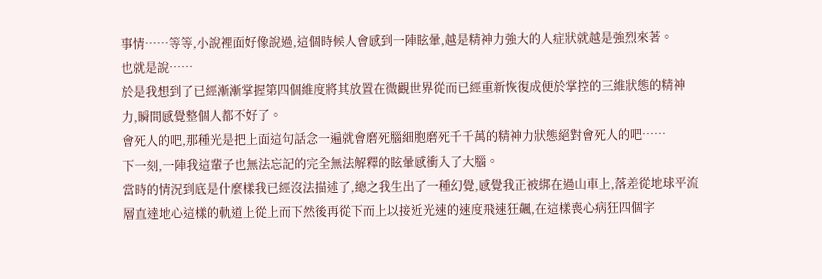事情……等等,小說裡面好像說過,這個時候人會感到一陣眩暈,越是精神力強大的人症狀就越是強烈來著。
也就是說……
於是我想到了已經漸漸掌握第四個維度將其放置在微觀世界從而已經重新恢復成便於掌控的三維狀態的精神力,瞬間感覺整個人都不好了。
會死人的吧,那種光是把上面這句話念一遍就會磨死腦細胞磨死千千萬的精神力狀態絕對會死人的吧……
下一刻,一陣我這輩子也無法忘記的完全無法解釋的眩暈感衝入了大腦。
當時的情況到底是什麼樣我已經沒法描述了,總之我生出了一種幻覺,感覺我正被綁在過山車上,落差從地球平流層直達地心這樣的軌道上從上而下然後再從下而上以接近光速的速度飛速狂飆,在這樣喪心病狂四個字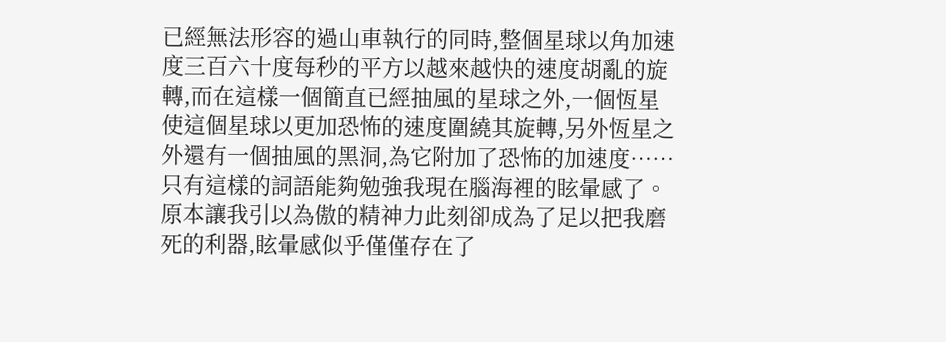已經無法形容的過山車執行的同時,整個星球以角加速度三百六十度每秒的平方以越來越快的速度胡亂的旋轉,而在這樣一個簡直已經抽風的星球之外,一個恆星使這個星球以更加恐怖的速度圍繞其旋轉,另外恆星之外還有一個抽風的黑洞,為它附加了恐怖的加速度……只有這樣的詞語能夠勉強我現在腦海裡的眩暈感了。
原本讓我引以為傲的精神力此刻卻成為了足以把我磨死的利器,眩暈感似乎僅僅存在了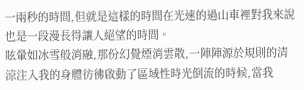一兩秒的時間,但就是這樣的時間在光速的過山車裡對我來說也是一段漫長得讓人絕望的時間。
眩暈如冰雪般消融,那份幻覺煙消雲散,一陣陣源於規則的清涼注入我的身體彷彿啟動了區域性時光倒流的時候,當我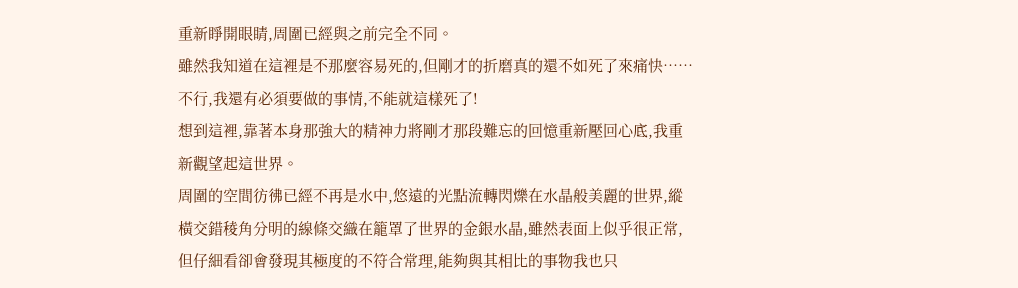重新睜開眼睛,周圍已經與之前完全不同。
雖然我知道在這裡是不那麼容易死的,但剛才的折磨真的還不如死了來痛快……不行,我還有必須要做的事情,不能就這樣死了!
想到這裡,靠著本身那強大的精神力將剛才那段難忘的回憶重新壓回心底,我重新觀望起這世界。
周圍的空間彷彿已經不再是水中,悠遠的光點流轉閃爍在水晶般美麗的世界,縱橫交錯稜角分明的線條交織在籠罩了世界的金銀水晶,雖然表面上似乎很正常,但仔細看卻會發現其極度的不符合常理,能夠與其相比的事物我也只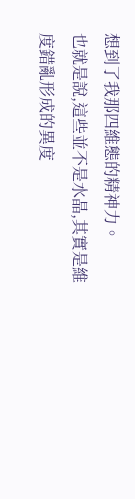想到了我那四維態的精神力。
也就是說,這些並不是水晶,其實是維度錯亂形成的異度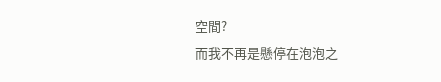空間?
而我不再是懸停在泡泡之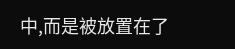中,而是被放置在了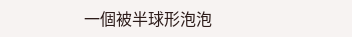一個被半球形泡泡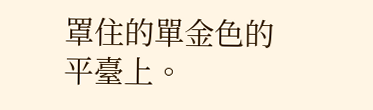罩住的單金色的平臺上。